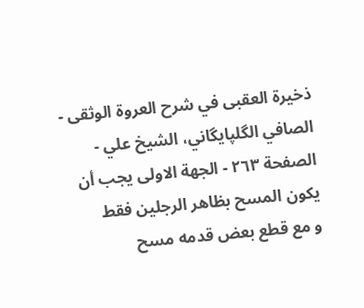ذخيرة العقبى في شرح العروة الوثقى - الصافي الگلپايگاني، الشيخ علي - الصفحة ٢٦٣ - الجهة الاولى يجب أن يكون المسح بظاهر الرجلين فقط
و مع قطع بعض قدمه مسح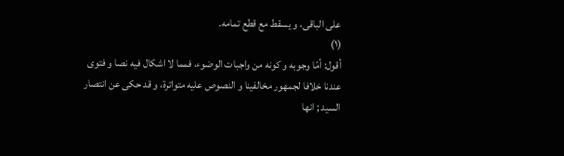على الباقى، و يسقط مع قطع تمامه.
(١)
أقول: أمّا وجوبه و كونه من واجبات الوضوء، فمما لا اشكال فيه نصا و فتوى عندنا خلافا لجمهور مخالفينا و النصوص عليه متواترة، و قد حكى عن انتصار السيد ; انها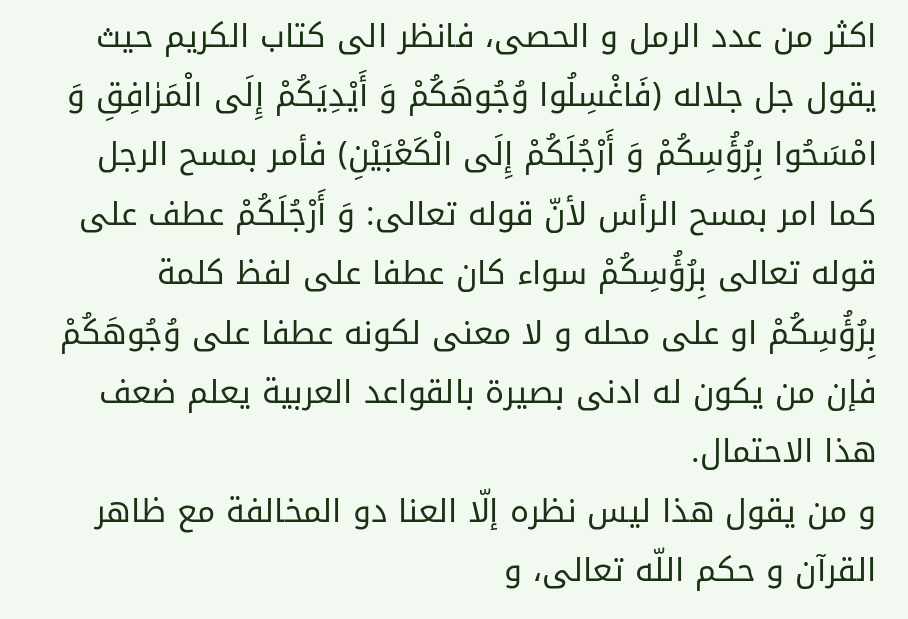اكثر من عدد الرمل و الحصى، فانظر الى كتاب الكريم حيث يقول جل جلاله (فَاغْسِلُوا وُجُوهَكُمْ وَ أَيْدِيَكُمْ إِلَى الْمَرٰافِقِ وَ امْسَحُوا بِرُؤُسِكُمْ وَ أَرْجُلَكُمْ إِلَى الْكَعْبَيْنِ) فأمر بمسح الرجل كما امر بمسح الرأس لأنّ قوله تعالى: وَ أَرْجُلَكُمْ عطف على قوله تعالى بِرُؤُسِكُمْ سواء كان عطفا على لفظ كلمة بِرُؤُسِكُمْ او على محله و لا معنى لكونه عطفا على وُجُوهَكُمْ فإن من يكون له ادنى بصيرة بالقواعد العربية يعلم ضعف هذا الاحتمال.
و من يقول هذا ليس نظره إلّا العنا دو المخالفة مع ظاهر القرآن و حكم اللّه تعالى، و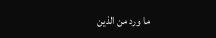ما ورد من الذين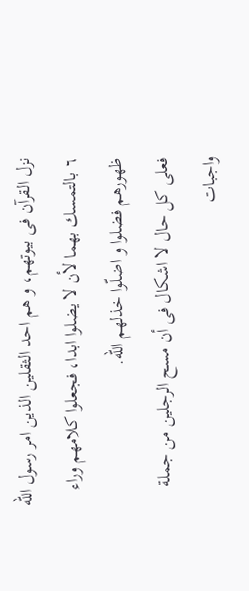نزل القرآن فى بيوتهم، و هم احد الثقلين الذين امر رسول اللّه ٦ بالتمسك بهما لأن لا يضلوا ابدا، فجعلوا كلامهم وراء ظهورهم فضلوا و اضلّوا خذلهم اللّه.
فعلى كل حال لا اشكال فى أن مسح الرجلين من جملة واجبات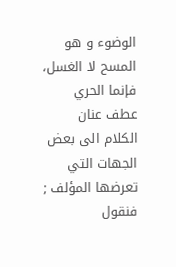الوضوء و هو المسح لا الغسل، فإنما الحري عطف عنان الكلام الى بعض الجهات التي تعرضها المؤلف ; فنقول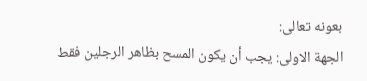بعونه تعالى:
الجهة الاولى: يجب أن يكون المسح بظاهر الرجلين فقط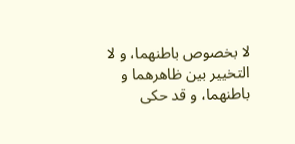لا بخصوص باطنهما، و لا التخيير بين ظاهرهما و باطنهما، و قد حكى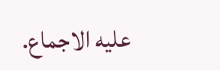عليه الاجماع.